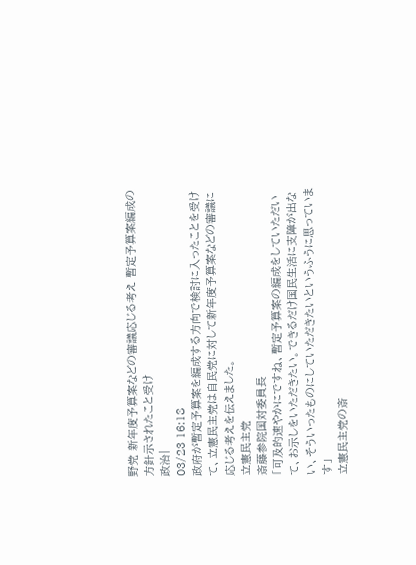野党 新年度予算案などの審議応じる考え 暫定予算案編成の方針示されたこと受け
政治|
03/23 16:18
政府が暫定予算案を編成する方向で検討に入ったことを受けて、立憲民主党は自民党に対して新年度予算案などの審議に応じる考えを伝えました。
立憲民主党
斎藤参院国対委員長
「可及的速やかにですね、暫定予算案の編成をしていただいて、お示しをいただきたい。できるだけ国民生活に支障が出ない、そういったものにしていただきたいというふうに思っています」
立憲民主党の斎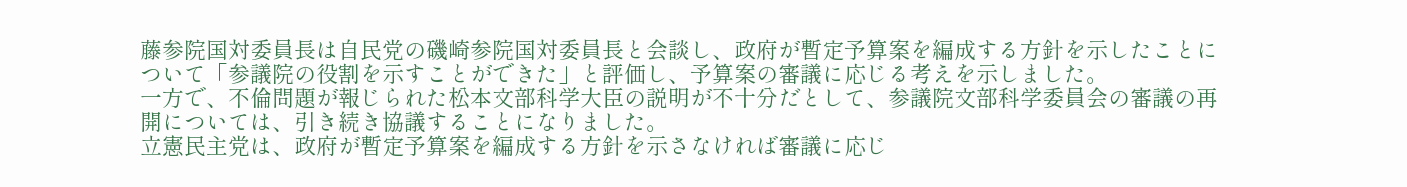藤参院国対委員長は自民党の磯崎参院国対委員長と会談し、政府が暫定予算案を編成する方針を示したことについて「参議院の役割を示すことができた」と評価し、予算案の審議に応じる考えを示しました。
一方で、不倫問題が報じられた松本文部科学大臣の説明が不十分だとして、参議院文部科学委員会の審議の再開については、引き続き協議することになりました。
立憲民主党は、政府が暫定予算案を編成する方針を示さなければ審議に応じ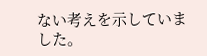ない考えを示していました。